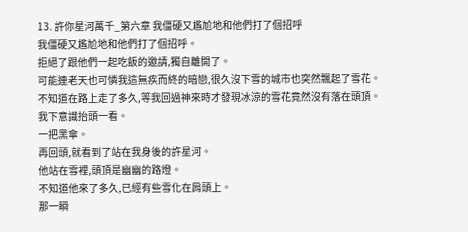13. 許你星河萬千_第六章 我僵硬又尷尬地和他們打了個招呼
我僵硬又尷尬地和他們打了個招呼。
拒絕了跟他們一起吃飯的邀請,獨自離開了。
可能連老天也可憐我這無疾而終的暗戀,很久沒下雪的城市也突然飄起了雪花。
不知道在路上走了多久,等我回過神來時才發現冰涼的雪花竟然沒有落在頭頂。
我下意識抬頭一看。
一把黑傘。
再回頭,就看到了站在我身後的許星河。
他站在雪裡,頭頂是幽幽的路燈。
不知道他來了多久,已經有些雪化在肩頭上。
那一瞬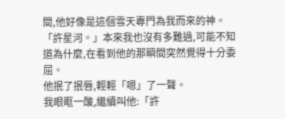間,他好像是這個雪天專門為我而來的神。
「許星河。」本來我也沒有多難過,可能不知道為什麼,在看到他的那瞬間突然覺得十分委屈。
他抿了抿唇,輕輕「嗯」了一聲。
我眼眶一酸,繼續叫他:「許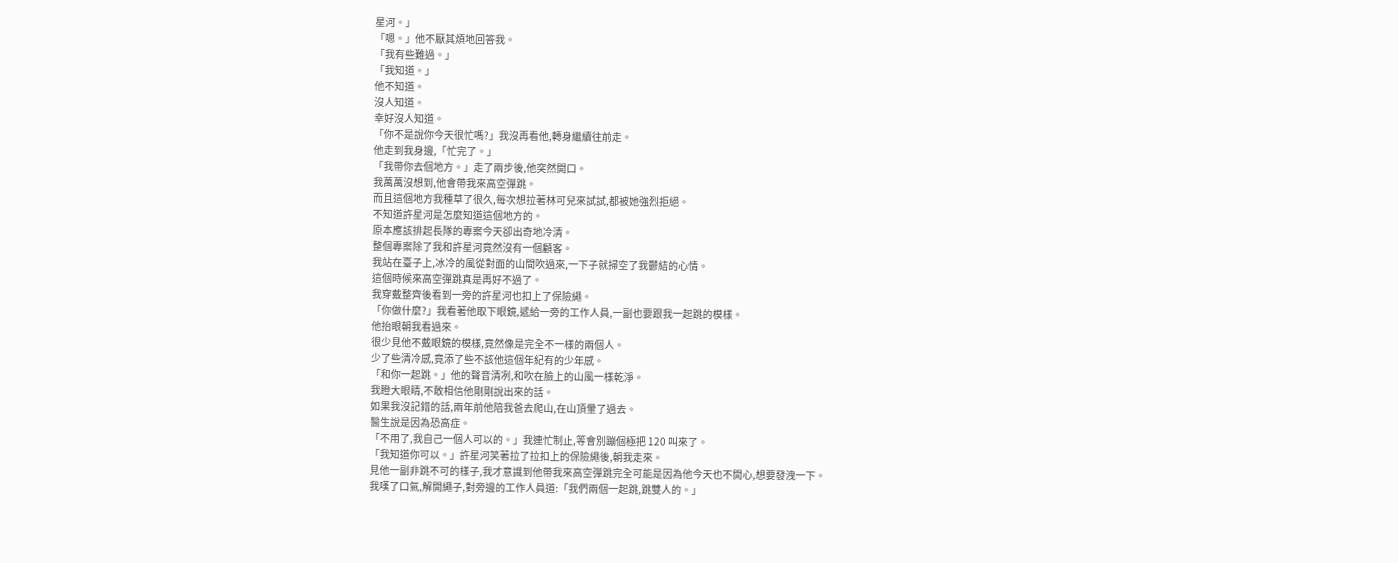星河。」
「嗯。」他不厭其煩地回答我。
「我有些難過。」
「我知道。」
他不知道。
沒人知道。
幸好沒人知道。
「你不是說你今天很忙嗎?」我沒再看他,轉身繼續往前走。
他走到我身邊,「忙完了。」
「我帶你去個地方。」走了兩步後,他突然開口。
我萬萬沒想到,他會帶我來高空彈跳。
而且這個地方我種草了很久,每次想拉著林可兒來試試,都被她強烈拒絕。
不知道許星河是怎麼知道這個地方的。
原本應該排起長隊的專案今天卻出奇地冷清。
整個專案除了我和許星河竟然沒有一個顧客。
我站在臺子上,冰冷的風從對面的山間吹過來,一下子就掃空了我鬱結的心情。
這個時候來高空彈跳真是再好不過了。
我穿戴整齊後看到一旁的許星河也扣上了保險繩。
「你做什麼?」我看著他取下眼鏡,遞給一旁的工作人員,一副也要跟我一起跳的模樣。
他抬眼朝我看過來。
很少見他不戴眼鏡的模樣,竟然像是完全不一樣的兩個人。
少了些清冷感,竟添了些不該他這個年紀有的少年感。
「和你一起跳。」他的聲音清冽,和吹在臉上的山風一樣乾淨。
我瞪大眼睛,不敢相信他剛剛說出來的話。
如果我沒記錯的話,兩年前他陪我爸去爬山,在山頂暈了過去。
醫生說是因為恐高症。
「不用了,我自己一個人可以的。」我連忙制止,等會別蹦個極把 120 叫來了。
「我知道你可以。」許星河笑著拉了拉扣上的保險繩後,朝我走來。
見他一副非跳不可的樣子,我才意識到他帶我來高空彈跳完全可能是因為他今天也不開心,想要發洩一下。
我嘆了口氣,解開繩子,對旁邊的工作人員道:「我們兩個一起跳,跳雙人的。」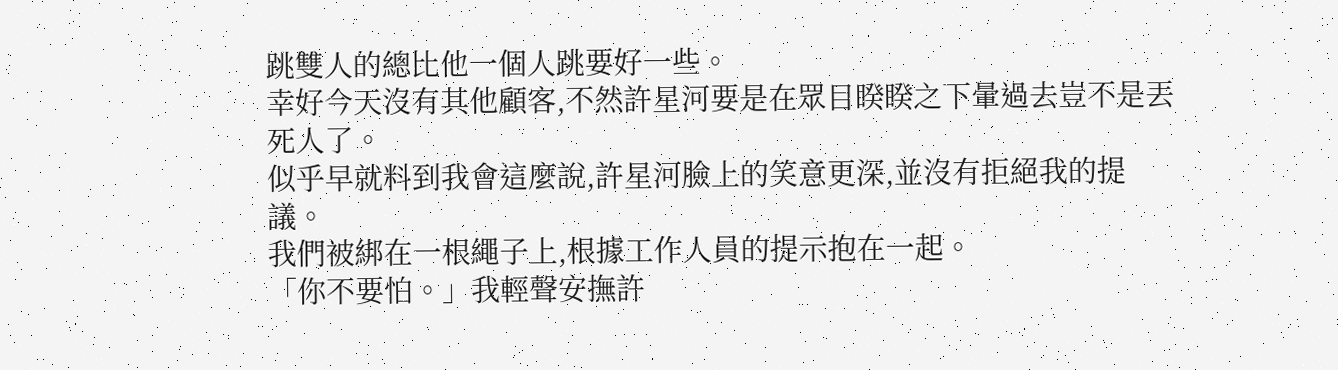跳雙人的總比他一個人跳要好一些。
幸好今天沒有其他顧客,不然許星河要是在眾目睽睽之下暈過去豈不是丟死人了。
似乎早就料到我會這麼說,許星河臉上的笑意更深,並沒有拒絕我的提議。
我們被綁在一根繩子上,根據工作人員的提示抱在一起。
「你不要怕。」我輕聲安撫許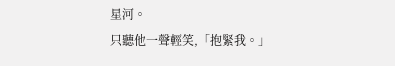星河。
只聽他一聲輕笑,「抱緊我。」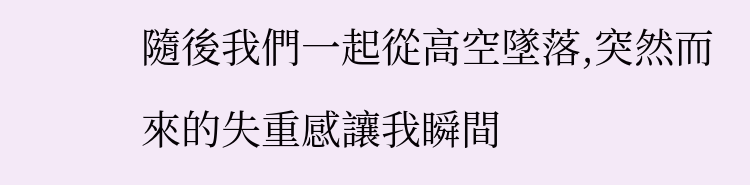隨後我們一起從高空墜落,突然而來的失重感讓我瞬間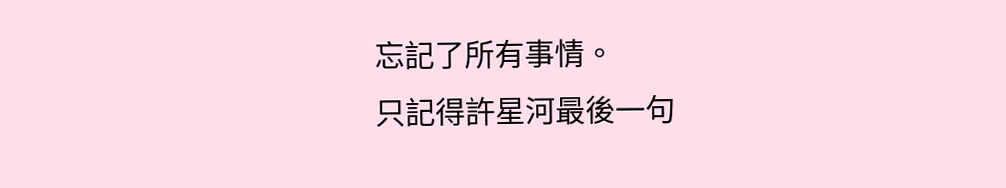忘記了所有事情。
只記得許星河最後一句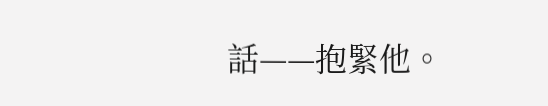話——抱緊他。